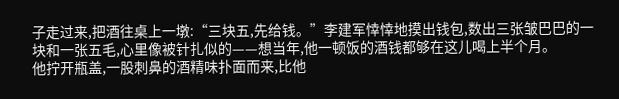子走过来,把酒往桌上一墩:“三块五,先给钱。”李建军悻悻地摸出钱包,数出三张皱巴巴的一块和一张五毛,心里像被针扎似的——想当年,他一顿饭的酒钱都够在这儿喝上半个月。
他拧开瓶盖,一股刺鼻的酒精味扑面而来,比他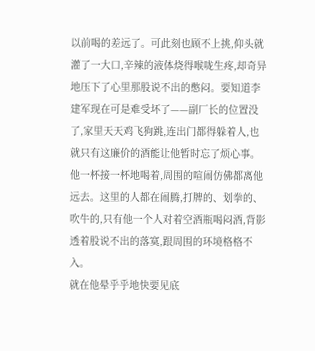以前喝的差远了。可此刻也顾不上挑,仰头就灌了一大口,辛辣的液体烧得喉咙生疼,却奇异地压下了心里那股说不出的憋闷。要知道李建军现在可是难受坏了——副厂长的位置没了,家里天天鸡飞狗跳,连出门都得躲着人,也就只有这廉价的酒能让他暂时忘了烦心事。
他一杯接一杯地喝着,周围的喧闹仿佛都离他远去。这里的人都在闹腾,打牌的、划拳的、吹牛的,只有他一个人对着空酒瓶喝闷酒,背影透着股说不出的落寞,跟周围的环境格格不入。
就在他晕乎乎地快要见底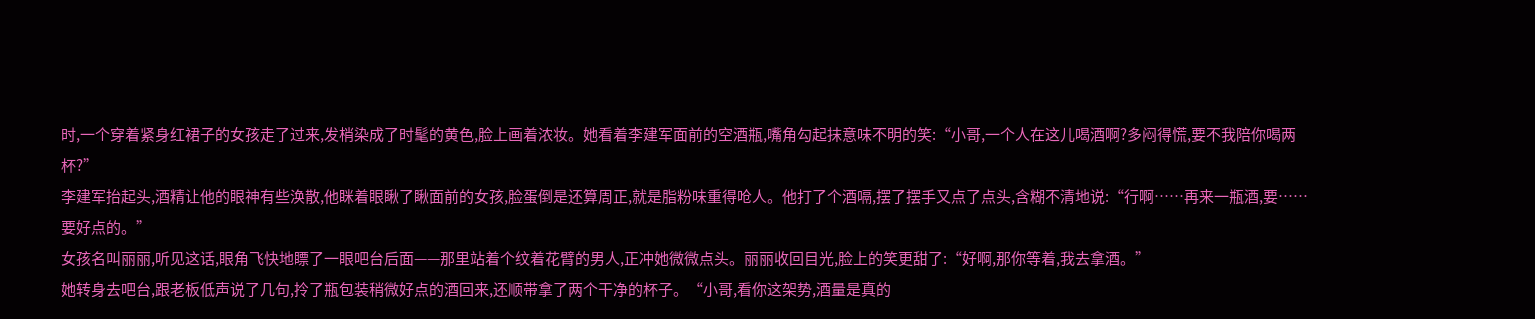时,一个穿着紧身红裙子的女孩走了过来,发梢染成了时髦的黄色,脸上画着浓妆。她看着李建军面前的空酒瓶,嘴角勾起抹意味不明的笑:“小哥,一个人在这儿喝酒啊?多闷得慌,要不我陪你喝两杯?”
李建军抬起头,酒精让他的眼神有些涣散,他眯着眼瞅了瞅面前的女孩,脸蛋倒是还算周正,就是脂粉味重得呛人。他打了个酒嗝,摆了摆手又点了点头,含糊不清地说:“行啊……再来一瓶酒,要……要好点的。”
女孩名叫丽丽,听见这话,眼角飞快地瞟了一眼吧台后面——那里站着个纹着花臂的男人,正冲她微微点头。丽丽收回目光,脸上的笑更甜了:“好啊,那你等着,我去拿酒。”
她转身去吧台,跟老板低声说了几句,拎了瓶包装稍微好点的酒回来,还顺带拿了两个干净的杯子。“小哥,看你这架势,酒量是真的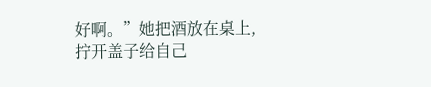好啊。”她把酒放在桌上,拧开盖子给自己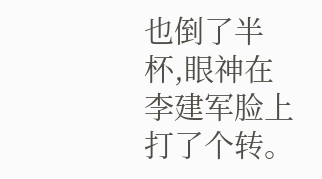也倒了半杯,眼神在李建军脸上打了个转。